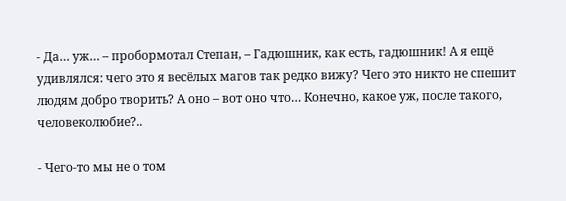- Да… уж… – пробормотал Степан, – Гадюшник, как есть, гадюшник! А я ещё удивлялся: чего это я весёлых магов так редко вижу? Чего это никто не спешит людям добро творить? А оно – вот оно что… Конечно, какое уж, после такого, человеколюбие?..

- Чего-то мы не о том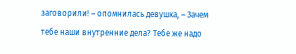заговорили! – опомнилась девушка, – Зачем тебе наши внутренние дела? Тебе же надо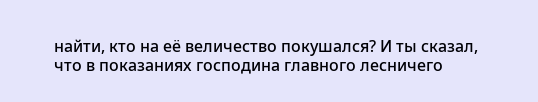найти, кто на её величество покушался? И ты сказал, что в показаниях господина главного лесничего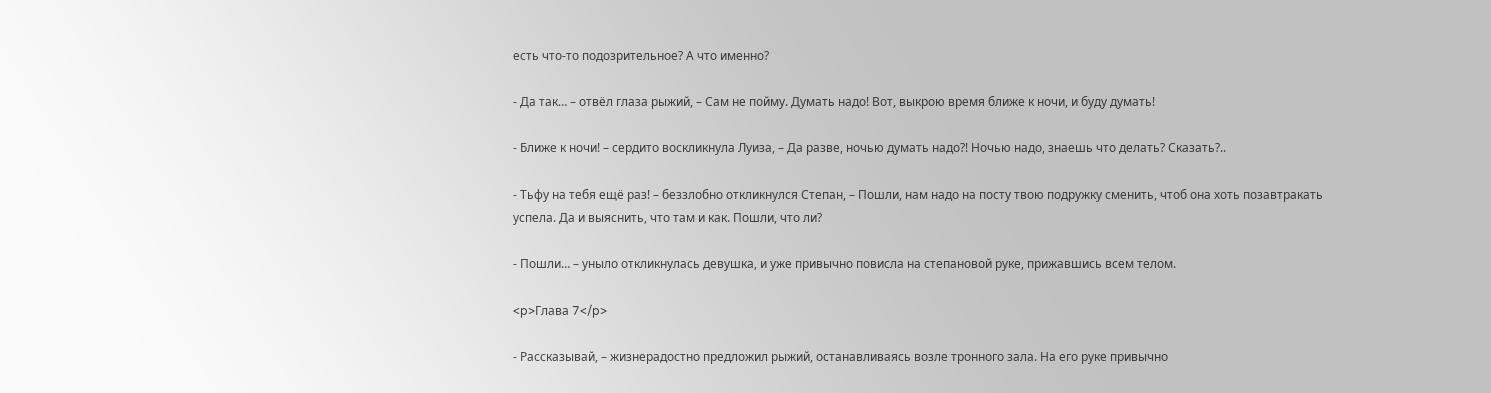есть что-то подозрительное? А что именно?

- Да так… – отвёл глаза рыжий, – Сам не пойму. Думать надо! Вот, выкрою время ближе к ночи, и буду думать!

- Ближе к ночи! – сердито воскликнула Луиза, – Да разве, ночью думать надо?! Ночью надо, знаешь что делать? Сказать?..

- Тьфу на тебя ещё раз! – беззлобно откликнулся Степан, – Пошли, нам надо на посту твою подружку сменить, чтоб она хоть позавтракать успела. Да и выяснить, что там и как. Пошли, что ли?

- Пошли… – уныло откликнулась девушка, и уже привычно повисла на степановой руке, прижавшись всем телом.

<p>Глава 7</p>

- Рассказывай, – жизнерадостно предложил рыжий, останавливаясь возле тронного зала. На его руке привычно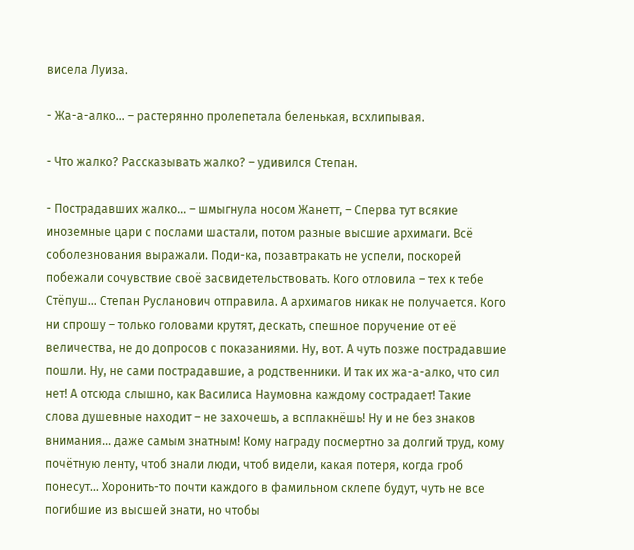висела Луиза.

- Жа-а-алко… – растерянно пролепетала беленькая, всхлипывая.

- Что жалко? Рассказывать жалко? – удивился Степан.

- Пострадавших жалко… – шмыгнула носом Жанетт, – Сперва тут всякие иноземные цари с послами шастали, потом разные высшие архимаги. Всё соболезнования выражали. Поди-ка, позавтракать не успели, поскорей побежали сочувствие своё засвидетельствовать. Кого отловила – тех к тебе Стёпуш… Степан Русланович отправила. А архимагов никак не получается. Кого ни спрошу – только головами крутят, дескать, спешное поручение от её величества, не до допросов с показаниями. Ну, вот. А чуть позже пострадавшие пошли. Ну, не сами пострадавшие, а родственники. И так их жа-а-алко, что сил нет! А отсюда слышно, как Василиса Наумовна каждому сострадает! Такие слова душевные находит – не захочешь, а всплакнёшь! Ну и не без знаков внимания… даже самым знатным! Кому награду посмертно за долгий труд, кому почётную ленту, чтоб знали люди, чтоб видели, какая потеря, когда гроб понесут… Хоронить-то почти каждого в фамильном склепе будут, чуть не все погибшие из высшей знати, но чтобы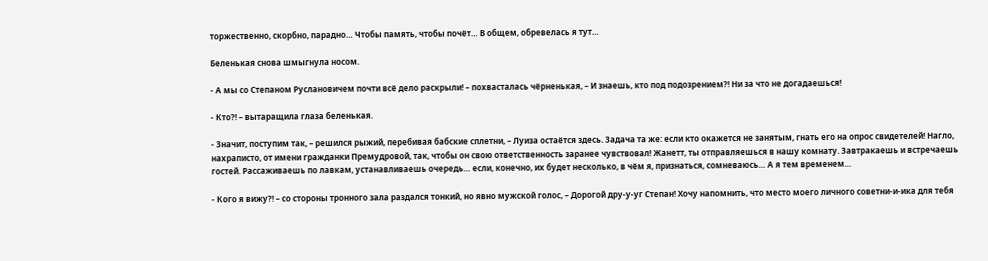торжественно, скорбно, парадно… Чтобы память, чтобы почёт… В общем, обревелась я тут…

Беленькая снова шмыгнула носом.

- А мы со Степаном Руслановичем почти всё дело раскрыли! – похвасталась чёрненькая, – И знаешь, кто под подозрением?! Ни за что не догадаешься!

- Кто?! – вытаращила глаза беленькая.

- Значит, поступим так, – решился рыжий, перебивая бабские сплетни, – Луиза остаётся здесь. Задача та же: если кто окажется не занятым, гнать его на опрос свидетелей! Нагло, нахраписто, от имени гражданки Премудровой, так, чтобы он свою ответственность заранее чувствовал! Жанетт, ты отправляешься в нашу комнату. Завтракаешь и встречаешь гостей. Рассаживаешь по лавкам, устанавливаешь очередь… если, конечно, их будет несколько, в чём я, признаться, сомневаюсь… А я тем временем…

- Кого я вижу?! – со стороны тронного зала раздался тонкий, но явно мужской голос, – Дорогой дру-у-уг Степан! Хочу напомнить, что место моего личного советни-и-ика для тебя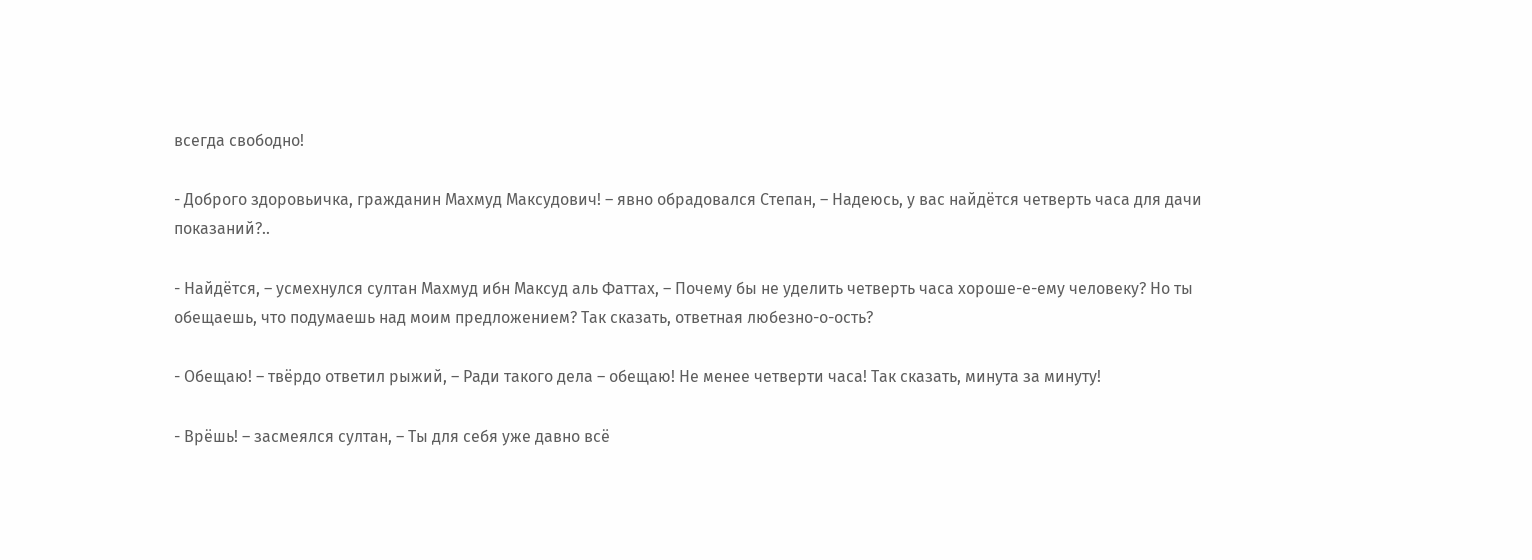всегда свободно!

- Доброго здоровьичка, гражданин Махмуд Максудович! – явно обрадовался Степан, – Надеюсь, у вас найдётся четверть часа для дачи показаний?..

- Найдётся, – усмехнулся султан Махмуд ибн Максуд аль Фаттах, – Почему бы не уделить четверть часа хороше-е-ему человеку? Но ты обещаешь, что подумаешь над моим предложением? Так сказать, ответная любезно-о-ость?

- Обещаю! – твёрдо ответил рыжий, – Ради такого дела – обещаю! Не менее четверти часа! Так сказать, минута за минуту!

- Врёшь! – засмеялся султан, – Ты для себя уже давно всё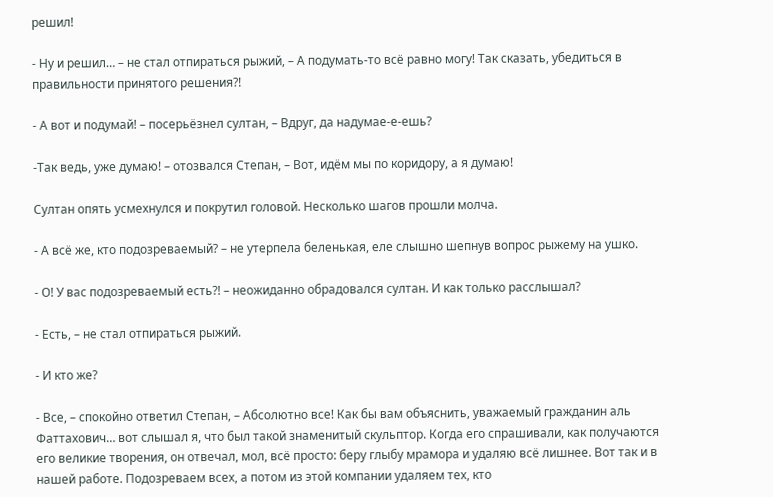решил!

- Ну и решил… – не стал отпираться рыжий, – А подумать-то всё равно могу! Так сказать, убедиться в правильности принятого решения?!

- А вот и подумай! – посерьёзнел султан, – Вдруг, да надумае-е-ешь?

-Так ведь, уже думаю! – отозвался Степан, – Вот, идём мы по коридору, а я думаю!

Султан опять усмехнулся и покрутил головой. Несколько шагов прошли молча.

- А всё же, кто подозреваемый? – не утерпела беленькая, еле слышно шепнув вопрос рыжему на ушко.

- О! У вас подозреваемый есть?! – неожиданно обрадовался султан. И как только расслышал?

- Есть, – не стал отпираться рыжий.

- И кто же?

- Все, – спокойно ответил Степан, – Абсолютно все! Как бы вам объяснить, уважаемый гражданин аль Фаттахович… вот слышал я, что был такой знаменитый скульптор. Когда его спрашивали, как получаются его великие творения, он отвечал, мол, всё просто: беру глыбу мрамора и удаляю всё лишнее. Вот так и в нашей работе. Подозреваем всех, а потом из этой компании удаляем тех, кто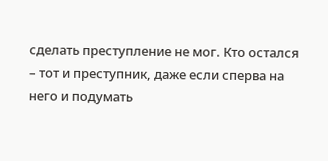сделать преступление не мог. Кто остался – тот и преступник, даже если сперва на него и подумать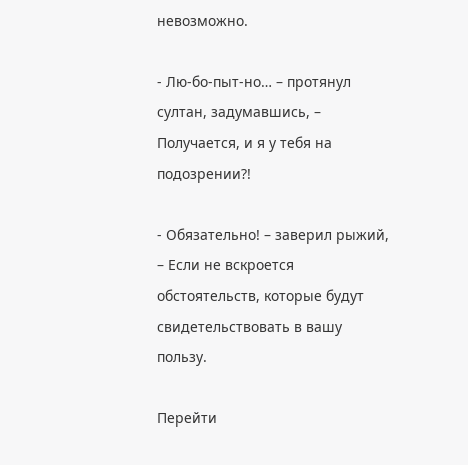невозможно.

- Лю-бо-пыт-но… – протянул султан, задумавшись, – Получается, и я у тебя на подозрении?!

- Обязательно! – заверил рыжий, – Если не вскроется обстоятельств, которые будут свидетельствовать в вашу пользу.

Перейти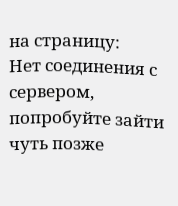на страницу:
Нет соединения с сервером, попробуйте зайти чуть позже